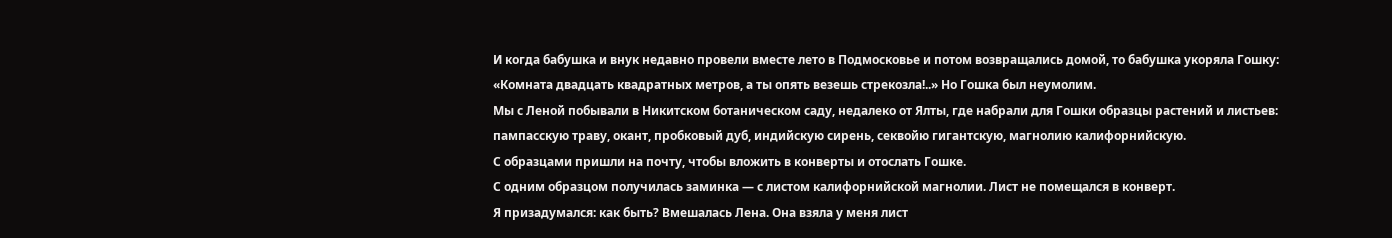И когда бабушка и внук недавно провели вместе лето в Подмосковье и потом возвращались домой, то бабушка укоряла Гошку: «Комната двадцать квадратных метров, а ты опять везешь стрекозла!..» Но Гошка был неумолим.
Мы с Леной побывали в Никитском ботаническом саду, недалеко от Ялты, где набрали для Гошки образцы растений и листьев: пампасскую траву, окант, пробковый дуб, индийскую сирень, секвойю гигантскую, магнолию калифорнийскую.
С образцами пришли на почту, чтобы вложить в конверты и отослать Гошке.
С одним образцом получилась заминка — с листом калифорнийской магнолии. Лист не помещался в конверт.
Я призадумался: как быть? Вмешалась Лена. Она взяла у меня лист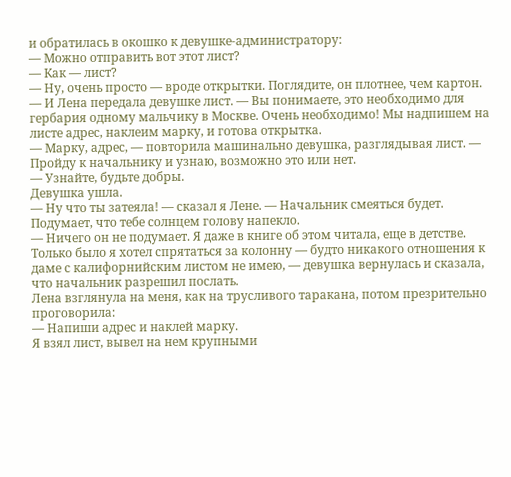и обратилась в окошко к девушке-администратору:
— Можно отправить вот этот лист?
— Как — лист?
— Ну, очень просто — вроде открытки. Поглядите, он плотнее, чем картон. — И Лена передала девушке лист. — Вы понимаете, это необходимо для гербария одному мальчику в Москве. Очень необходимо! Мы надпишем на листе адрес, наклеим марку, и готова открытка.
— Марку, адрес, — повторила машинально девушка, разглядывая лист. — Пройду к начальнику и узнаю, возможно это или нет.
— Узнайте, будьте добры.
Девушка ушла.
— Ну что ты затеяла! — сказал я Лене. — Начальник смеяться будет. Подумает, что тебе солнцем голову напекло.
— Ничего он не подумает. Я даже в книге об этом читала, еще в детстве.
Только было я хотел спрятаться за колонну — будто никакого отношения к даме с калифорнийским листом не имею, — девушка вернулась и сказала, что начальник разрешил послать.
Лена взглянула на меня, как на трусливого таракана, потом презрительно проговорила:
— Напиши адрес и наклей марку.
Я взял лист, вывел на нем крупными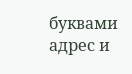буквами адрес и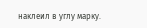наклеил в углу марку.